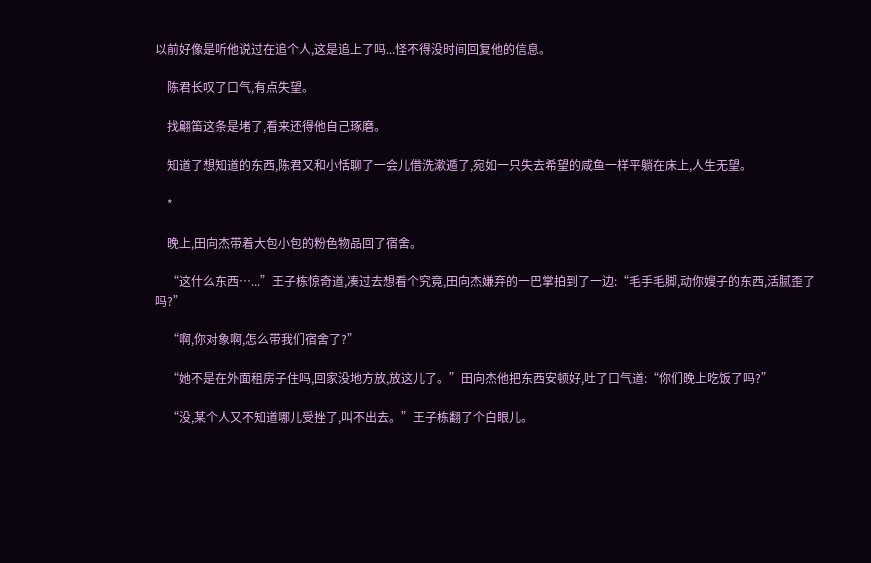以前好像是听他说过在追个人,这是追上了吗...怪不得没时间回复他的信息。

    陈君长叹了口气,有点失望。

    找翩笛这条是堵了,看来还得他自己琢磨。

    知道了想知道的东西,陈君又和小恬聊了一会儿借洗漱遁了,宛如一只失去希望的咸鱼一样平躺在床上,人生无望。

    *

    晚上,田向杰带着大包小包的粉色物品回了宿舍。

    “这什么东西…...”王子栋惊奇道,凑过去想看个究竟,田向杰嫌弃的一巴掌拍到了一边:“毛手毛脚,动你嫂子的东西,活腻歪了吗?”

    “啊,你对象啊,怎么带我们宿舍了?”

    “她不是在外面租房子住吗,回家没地方放,放这儿了。”田向杰他把东西安顿好,吐了口气道:“你们晚上吃饭了吗?”

    “没,某个人又不知道哪儿受挫了,叫不出去。”王子栋翻了个白眼儿。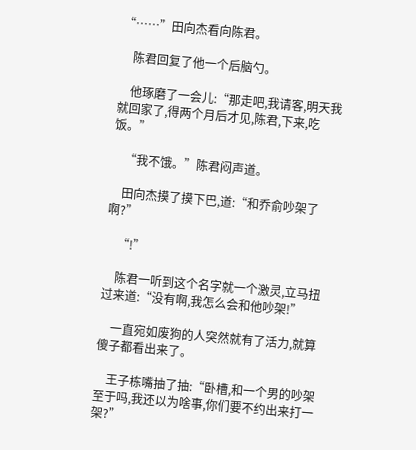“……”田向杰看向陈君。

    陈君回复了他一个后脑勺。

    他琢磨了一会儿:“那走吧,我请客,明天我就回家了,得两个月后才见,陈君,下来,吃饭。”

    “我不饿。”陈君闷声道。

    田向杰摸了摸下巴,道:“和乔俞吵架了啊?”

    “!”

    陈君一听到这个名字就一个激灵,立马扭过来道:“没有啊,我怎么会和他吵架!”

    一直宛如废狗的人突然就有了活力,就算傻子都看出来了。

    王子栋嘴抽了抽:“卧槽,和一个男的吵架至于吗,我还以为啥事,你们要不约出来打一架?”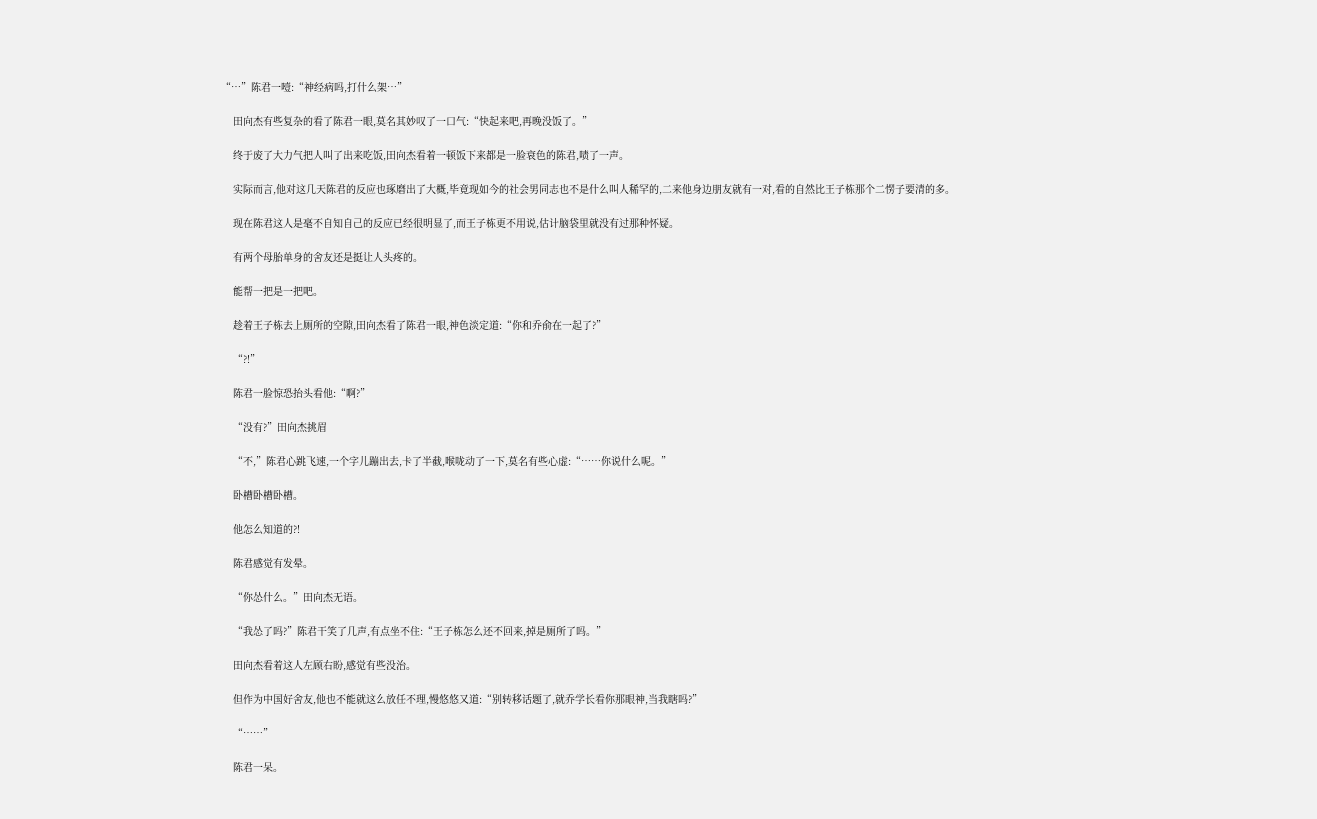“…”陈君一噎:“神经病吗,打什么架…”

    田向杰有些复杂的看了陈君一眼,莫名其妙叹了一口气:“快起来吧,再晚没饭了。”

    终于废了大力气把人叫了出来吃饭,田向杰看着一顿饭下来都是一脸衰色的陈君,啧了一声。

    实际而言,他对这几天陈君的反应也琢磨出了大概,毕竟现如今的社会男同志也不是什么叫人稀罕的,二来他身边朋友就有一对,看的自然比王子栋那个二愣子要清的多。

    现在陈君这人是毫不自知自己的反应已经很明显了,而王子栋更不用说,估计脑袋里就没有过那种怀疑。

    有两个母胎单身的舍友还是挺让人头疼的。

    能帮一把是一把吧。

    趁着王子栋去上厕所的空隙,田向杰看了陈君一眼,神色淡定道:“你和乔俞在一起了?”

    “?!”

    陈君一脸惊恐抬头看他:“啊?”

    “没有?”田向杰挑眉

    “不,”陈君心跳飞速,一个字儿蹦出去,卡了半截,喉咙动了一下,莫名有些心虚:“……你说什么呢。”

    卧槽卧槽卧槽。

    他怎么知道的?!

    陈君感觉有发晕。

    “你怂什么。”田向杰无语。

    “我怂了吗?”陈君干笑了几声,有点坐不住:“王子栋怎么还不回来,掉是厕所了吗。”

    田向杰看着这人左顾右盼,感觉有些没治。

    但作为中国好舍友,他也不能就这么放任不理,慢悠悠又道:“别转移话题了,就乔学长看你那眼神,当我瞎吗?”

    “……”

    陈君一呆。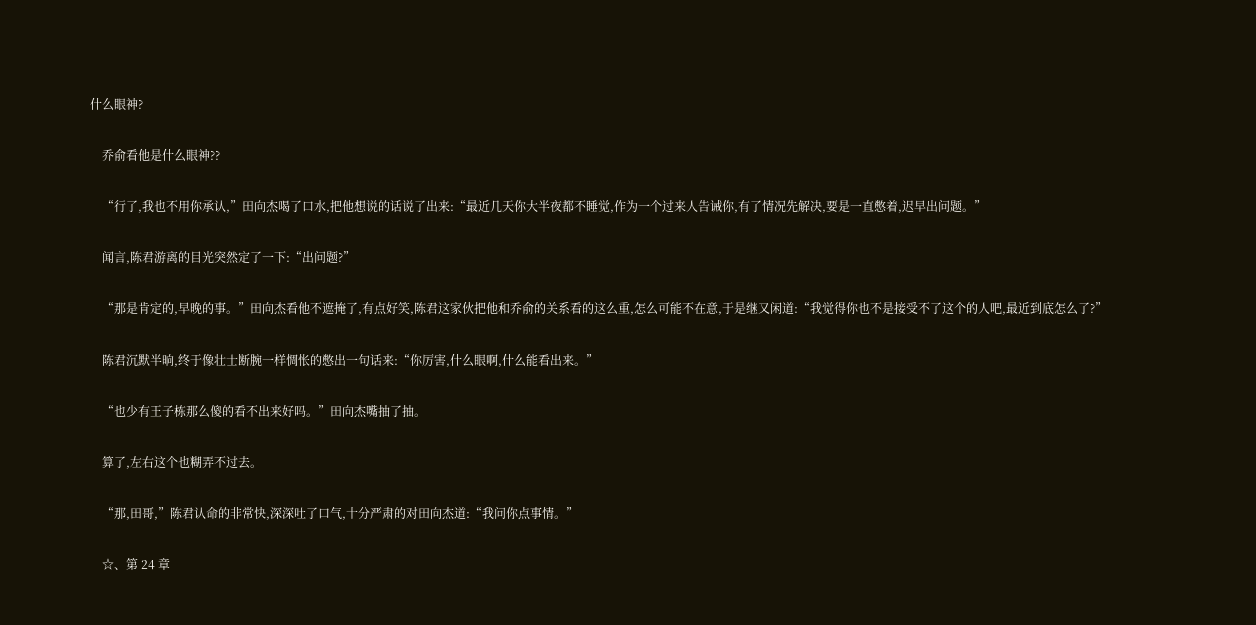什么眼神?

    乔俞看他是什么眼神??

    “行了,我也不用你承认,”田向杰喝了口水,把他想说的话说了出来:“最近几天你大半夜都不睡觉,作为一个过来人告诫你,有了情况先解决,要是一直憋着,迟早出问题。”

    闻言,陈君游离的目光突然定了一下:“出问题?”

    “那是肯定的,早晚的事。”田向杰看他不遮掩了,有点好笑,陈君这家伙把他和乔俞的关系看的这么重,怎么可能不在意,于是继又闲道:“我觉得你也不是接受不了这个的人吧,最近到底怎么了?”

    陈君沉默半晌,终于像壮士断腕一样惆怅的憋出一句话来:“你厉害,什么眼啊,什么能看出来。”

    “也少有王子栋那么傻的看不出来好吗。”田向杰嘴抽了抽。

    算了,左右这个也糊弄不过去。

    “那,田哥,”陈君认命的非常快,深深吐了口气,十分严肃的对田向杰道:“我问你点事情。”

    ☆、第 24 章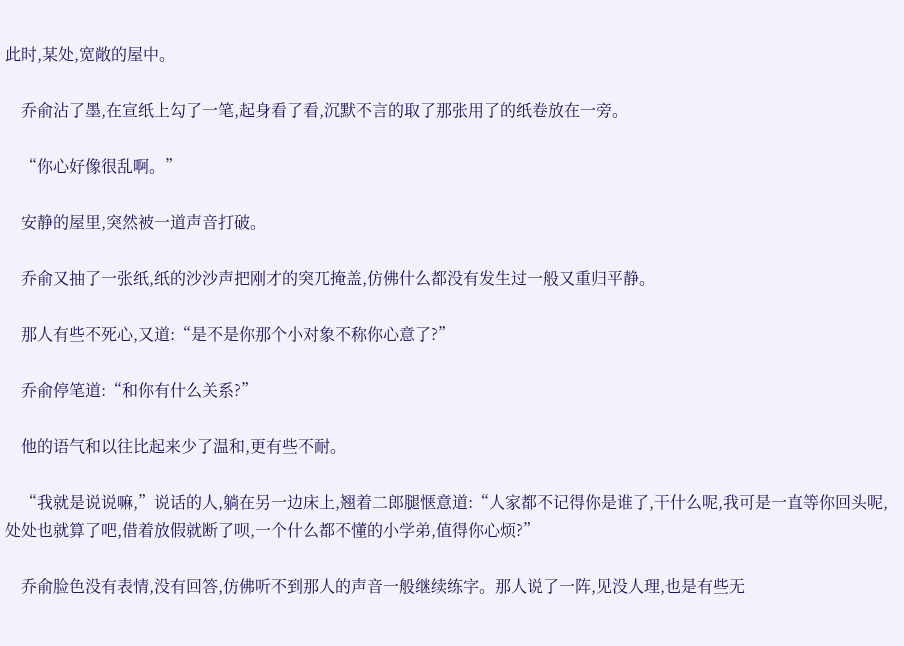此时,某处,宽敞的屋中。

    乔俞沾了墨,在宣纸上勾了一笔,起身看了看,沉默不言的取了那张用了的纸卷放在一旁。

    “你心好像很乱啊。”

    安静的屋里,突然被一道声音打破。

    乔俞又抽了一张纸,纸的沙沙声把刚才的突兀掩盖,仿佛什么都没有发生过一般又重归平静。

    那人有些不死心,又道:“是不是你那个小对象不称你心意了?”

    乔俞停笔道:“和你有什么关系?”

    他的语气和以往比起来少了温和,更有些不耐。

    “我就是说说嘛,”说话的人,躺在另一边床上,翘着二郎腿惬意道:“人家都不记得你是谁了,干什么呢,我可是一直等你回头呢,处处也就算了吧,借着放假就断了呗,一个什么都不懂的小学弟,值得你心烦?”

    乔俞脸色没有表情,没有回答,仿佛听不到那人的声音一般继续练字。那人说了一阵,见没人理,也是有些无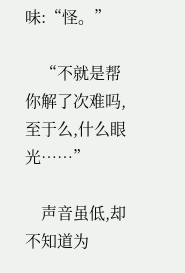味:“怪。”

    “不就是帮你解了次难吗,至于么,什么眼光……”

    声音虽低,却不知道为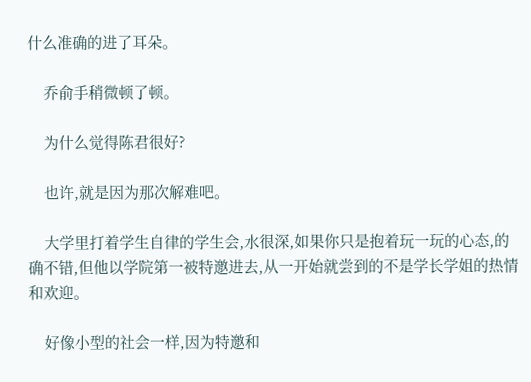什么准确的进了耳朵。

    乔俞手稍微顿了顿。

    为什么觉得陈君很好?

    也许,就是因为那次解难吧。

    大学里打着学生自律的学生会,水很深,如果你只是抱着玩一玩的心态,的确不错,但他以学院第一被特邀进去,从一开始就尝到的不是学长学姐的热情和欢迎。

    好像小型的社会一样,因为特邀和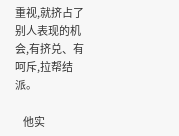重视,就挤占了别人表现的机会,有挤兑、有呵斥,拉帮结派。

    他实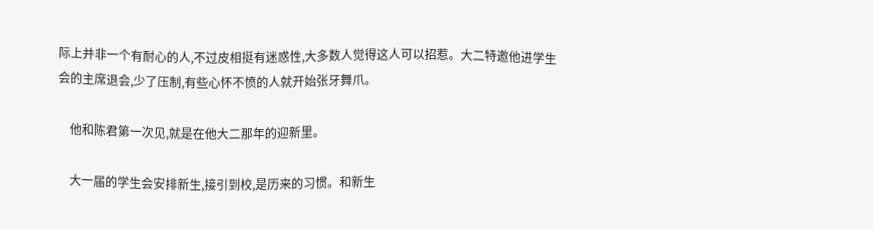际上并非一个有耐心的人,不过皮相挺有迷惑性,大多数人觉得这人可以招惹。大二特邀他进学生会的主席退会,少了压制,有些心怀不愤的人就开始张牙舞爪。

    他和陈君第一次见,就是在他大二那年的迎新里。

    大一届的学生会安排新生,接引到校,是历来的习惯。和新生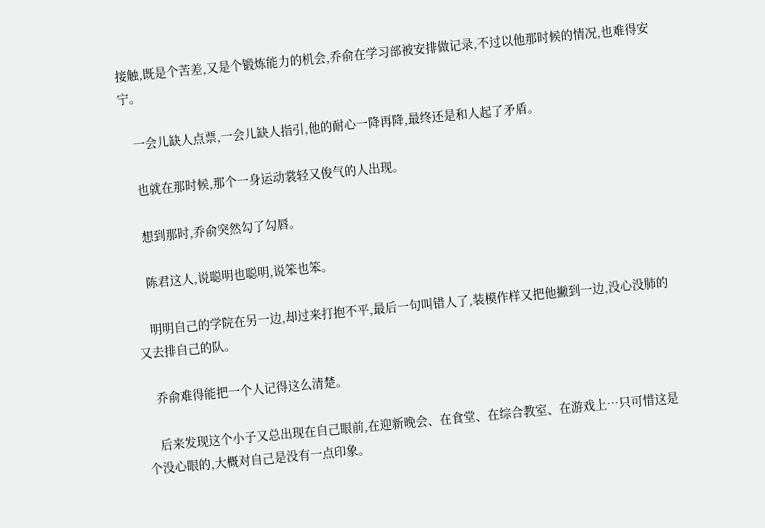接触,既是个苦差,又是个锻炼能力的机会,乔俞在学习部被安排做记录,不过以他那时候的情况,也难得安宁。

    一会儿缺人点票,一会儿缺人指引,他的耐心一降再降,最终还是和人起了矛盾。

    也就在那时候,那个一身运动裳轻又俊气的人出现。

    想到那时,乔俞突然勾了勾唇。

    陈君这人,说聪明也聪明,说笨也笨。

    明明自己的学院在另一边,却过来打抱不平,最后一句叫错人了,装模作样又把他撇到一边,没心没肺的又去排自己的队。

    乔俞难得能把一个人记得这么清楚。

    后来发现这个小子又总出现在自己眼前,在迎新晚会、在食堂、在综合教室、在游戏上…只可惜这是个没心眼的,大概对自己是没有一点印象。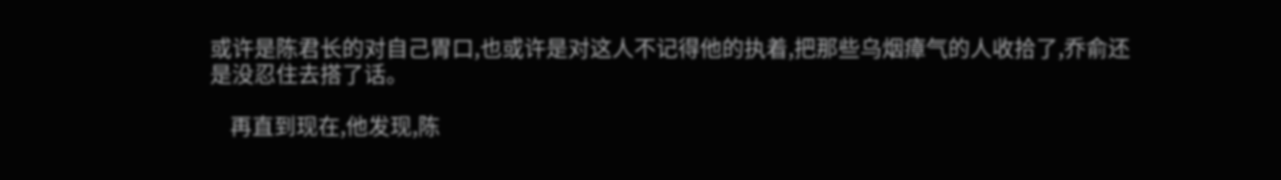或许是陈君长的对自己胃口,也或许是对这人不记得他的执着,把那些乌烟瘴气的人收拾了,乔俞还是没忍住去搭了话。

    再直到现在,他发现,陈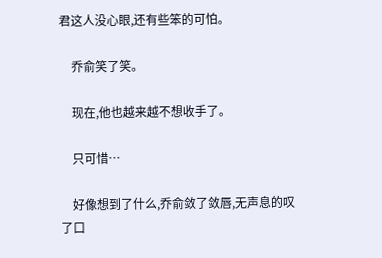君这人没心眼,还有些笨的可怕。

    乔俞笑了笑。

    现在,他也越来越不想收手了。

    只可惜…

    好像想到了什么,乔俞敛了敛唇,无声息的叹了口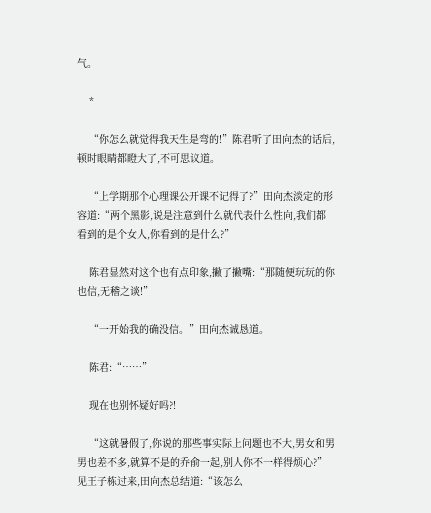气。

    *

    “你怎么就觉得我天生是弯的!”陈君听了田向杰的话后,顿时眼睛都瞪大了,不可思议道。

    “上学期那个心理课公开课不记得了?”田向杰淡定的形容道:“两个黑影,说是注意到什么就代表什么性向,我们都看到的是个女人,你看到的是什么?”

    陈君显然对这个也有点印象,撇了撇嘴:“那随便玩玩的你也信,无稽之谈!”

    “一开始我的确没信。”田向杰诚恳道。

    陈君:“……”

    现在也别怀疑好吗?!

    “这就暑假了,你说的那些事实际上问题也不大,男女和男男也差不多,就算不是的乔俞一起,别人你不一样得烦心?”见王子栋过来,田向杰总结道:“该怎么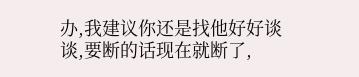办,我建议你还是找他好好谈谈,要断的话现在就断了,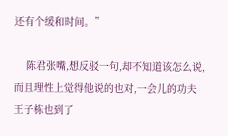还有个缓和时间。”

    陈君张嘴,想反驳一句,却不知道该怎么说,而且理性上觉得他说的也对,一会儿的功夫王子栋也到了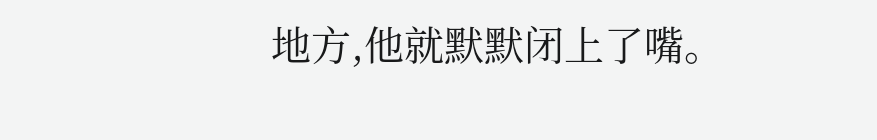地方,他就默默闭上了嘴。